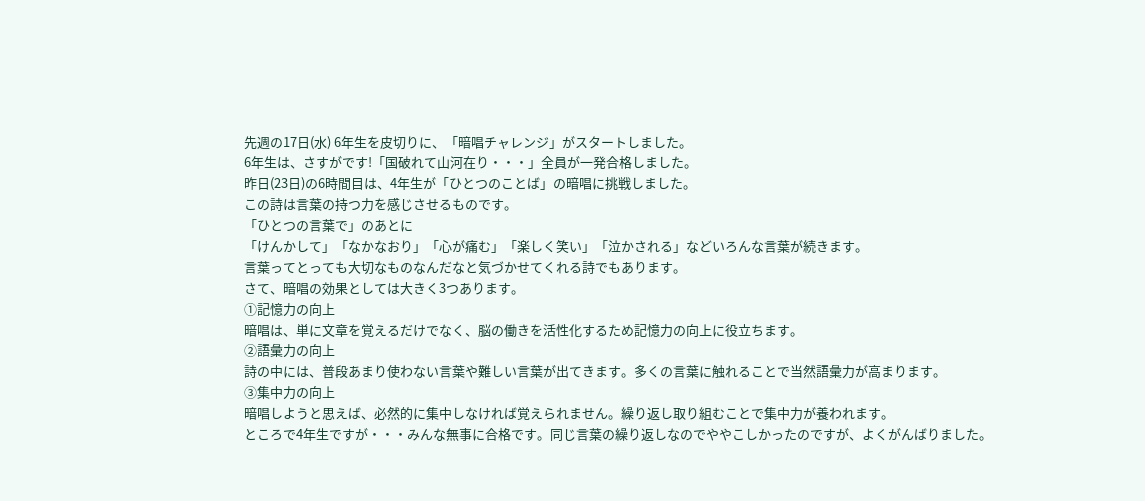先週の17日(水) 6年生を皮切りに、「暗唱チャレンジ」がスタートしました。
6年生は、さすがです!「国破れて山河在り・・・」全員が一発合格しました。
昨日(23日)の6時間目は、4年生が「ひとつのことば」の暗唱に挑戦しました。
この詩は言葉の持つ力を感じさせるものです。
「ひとつの言葉で」のあとに
「けんかして」「なかなおり」「心が痛む」「楽しく笑い」「泣かされる」などいろんな言葉が続きます。
言葉ってとっても大切なものなんだなと気づかせてくれる詩でもあります。
さて、暗唱の効果としては大きく3つあります。
①記憶力の向上
暗唱は、単に文章を覚えるだけでなく、脳の働きを活性化するため記憶力の向上に役立ちます。
②語彙力の向上
詩の中には、普段あまり使わない言葉や難しい言葉が出てきます。多くの言葉に触れることで当然語彙力が高まります。
③集中力の向上
暗唱しようと思えば、必然的に集中しなければ覚えられません。繰り返し取り組むことで集中力が養われます。
ところで4年生ですが・・・みんな無事に合格です。同じ言葉の繰り返しなのでややこしかったのですが、よくがんばりました。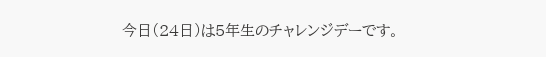今日(24日)は5年生のチャレンジデーです。